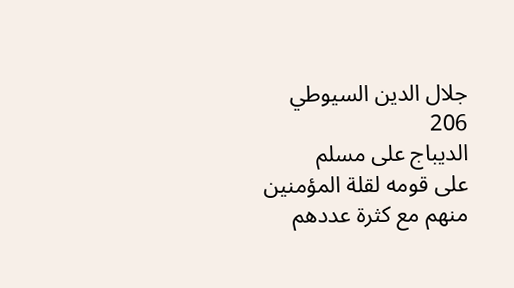جلال الدين السيوطي
206
الديباج على مسلم
على قومه لقلة المؤمنين منهم مع كثرة عددهم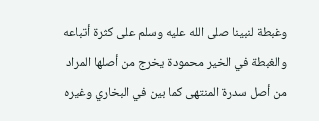وغبطة لنبينا صلى الله عليه وسلم على كثرة أتباعه والغبطة في الخير محمودة يخرج من أصلها المراد من أصل سدرة المنتهى كما بين في البخاري وغيره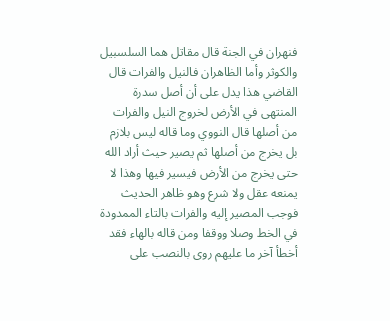فنهران في الجنة قال مقاتل هما السلسبيل والكوثر وأما الظاهران فالنيل والفرات قال القاضي هذا يدل على أن أصل سدرة المنتهى في الأرض لخروج النيل والفرات من أصلها قال النووي وما قاله ليس بلازم بل يخرج من أصلها ثم يصير حيث أراد الله حتى يخرج من الأرض فيسير فيها وهذا لا يمنعه عقل ولا شرع وهو ظاهر الحديث فوجب المصير إليه والفرات بالتاء الممدودة في الخط وصلا ووقفا ومن قاله بالهاء فقد أخطأ آخر ما عليهم روى بالنصب على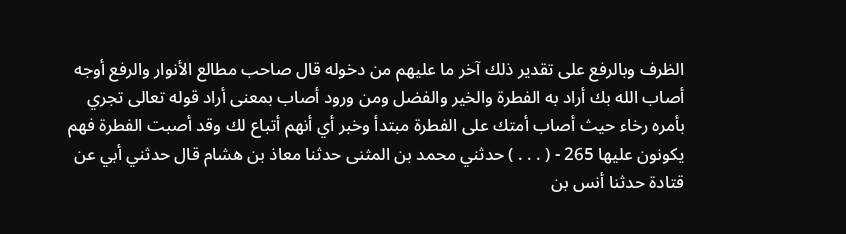الظرف وبالرفع على تقدير ذلك آخر ما عليهم من دخوله قال صاحب مطالع الأنوار والرفع أوجه أصاب الله بك أراد به الفطرة والخير والفضل ومن ورود أصاب بمعنى أراد قوله تعالى تجري بأمره رخاء حيث أصاب أمتك على الفطرة مبتدأ وخبر أي أنهم أتباع لك وقد أصبت الفطرة فهم يكونون عليها 265 - ( . . . ) حدثني محمد بن المثنى حدثنا معاذ بن هشام قال حدثني أبي عن قتادة حدثنا أنس بن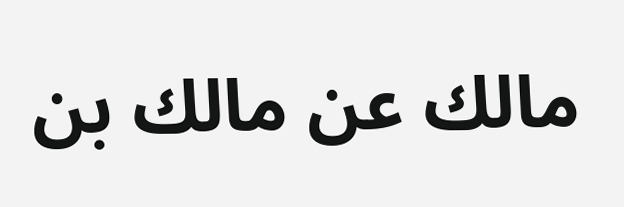مالك عن مالك بن